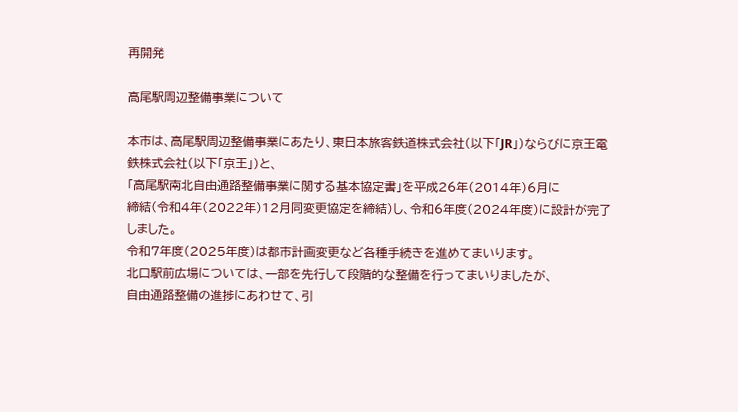再開発

高尾駅周辺整備事業について

本市は、高尾駅周辺整備事業にあたり、東日本旅客鉄道株式会社(以下「JR」)ならびに京王電鉄株式会社(以下「京王」)と、
「高尾駅南北自由通路整備事業に関する基本協定書」を平成26年(2014年)6月に
締結(令和4年(2022年)12月同変更協定を締結)し、令和6年度(2024年度)に設計が完了しました。
令和7年度(2025年度)は都市計画変更など各種手続きを進めてまいります。
北口駅前広場については、一部を先行して段階的な整備を行ってまいりましたが、
自由通路整備の進捗にあわせて、引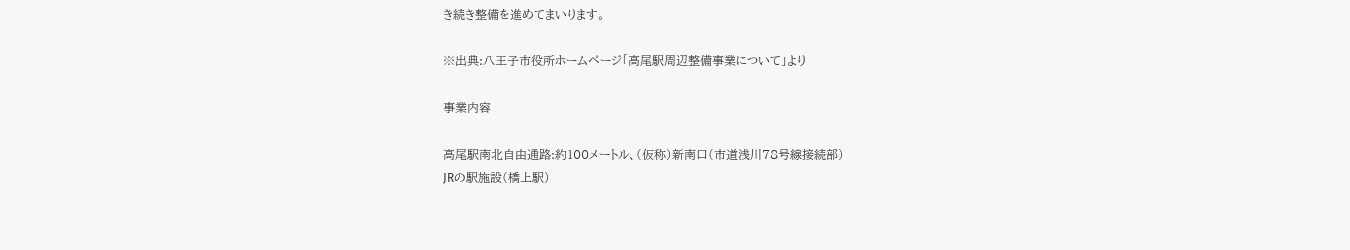き続き整備を進めてまいります。

※出典:八王子市役所ホームページ「高尾駅周辺整備事業について」より

事業内容

高尾駅南北自由通路:約100メートル、(仮称)新南口(市道浅川78号線接続部)
JRの駅施設(橋上駅)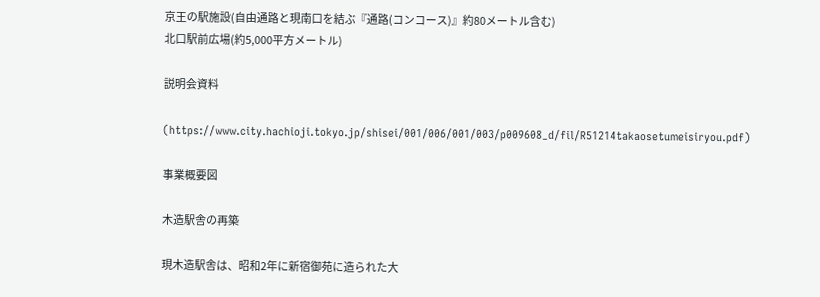京王の駅施設(自由通路と現南口を結ぶ『通路(コンコース)』約80メートル含む)
北口駅前広場(約5,000平方メートル)

説明会資料

(https://www.city.hachioji.tokyo.jp/shisei/001/006/001/003/p009608_d/fil/R51214takaosetumeisiryou.pdf)

事業概要図

木造駅舎の再築

現木造駅舎は、昭和2年に新宿御苑に造られた大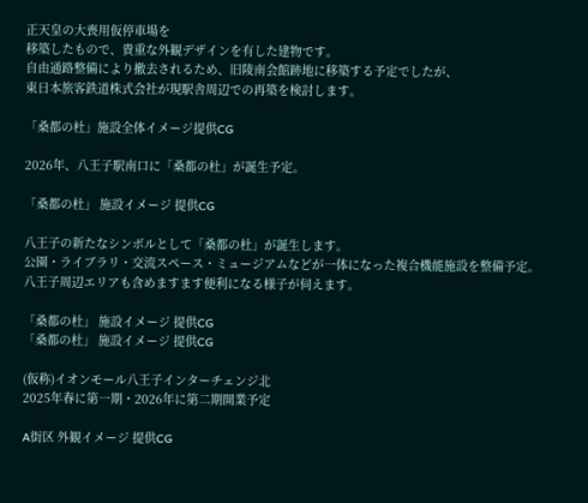正天皇の大喪用仮停車場を
移築したもので、貴重な外観デザインを有した建物です。
自由通路整備により撤去されるため、旧陵南会館跡地に移築する予定でしたが、
東日本旅客鉄道株式会社が現駅舎周辺での再築を検討します。

「桑都の杜」施設全体イメージ提供CG

2026年、八王子駅南口に「桑都の杜」が誕生予定。

「桑都の杜」 施設イメージ 提供CG

八王子の新たなシンボルとして「桑都の杜」が誕生します。
公園・ライブラリ・交流スペース・ミュージアムなどが一体になった複合機能施設を整備予定。
八王子周辺エリアも含めますます便利になる様子が伺えます。

「桑都の杜」 施設イメージ 提供CG
「桑都の杜」 施設イメージ 提供CG

(仮称)イオンモール八王子インターチェンジ北
2025年春に第一期・2026年に第二期開業予定

A街区 外観イメージ 提供CG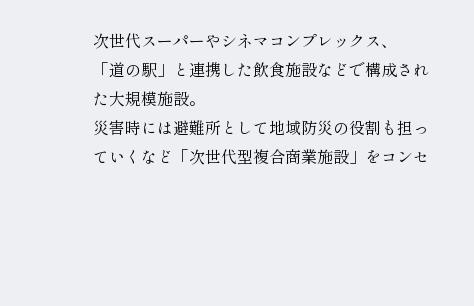次世代スーパーやシネマコンプレックス、
「道の駅」と連携した飲食施設などで構成された大規模施設。
災害時には避難所として地域防災の役割も担っていくなど「次世代型複合商業施設」をコンセ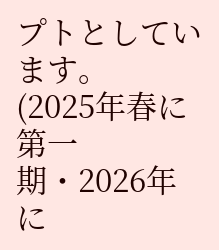プトとしています。
(2025年春に第一期・2026年に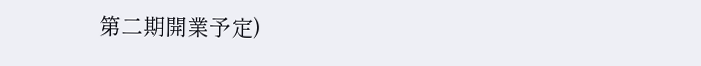第二期開業予定)